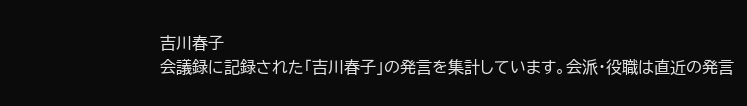吉川春子
会議録に記録された「吉川春子」の発言を集計しています。会派・役職は直近の発言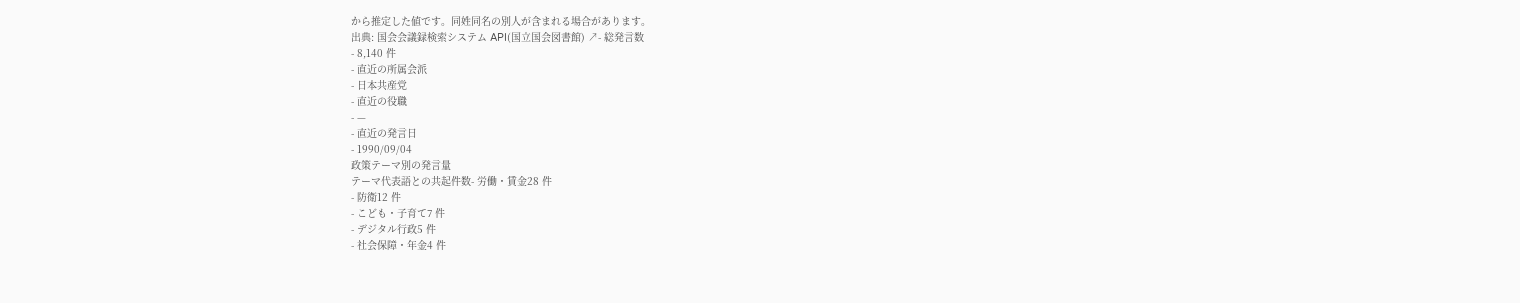から推定した値です。同姓同名の別人が含まれる場合があります。
出典: 国会会議録検索システム API(国立国会図書館) ↗- 総発言数
- 8,140 件
- 直近の所属会派
- 日本共産党
- 直近の役職
- —
- 直近の発言日
- 1990/09/04
政策テーマ別の発言量
テーマ代表語との共起件数- 労働・賃金28 件
- 防衛12 件
- こども・子育て7 件
- デジタル行政5 件
- 社会保障・年金4 件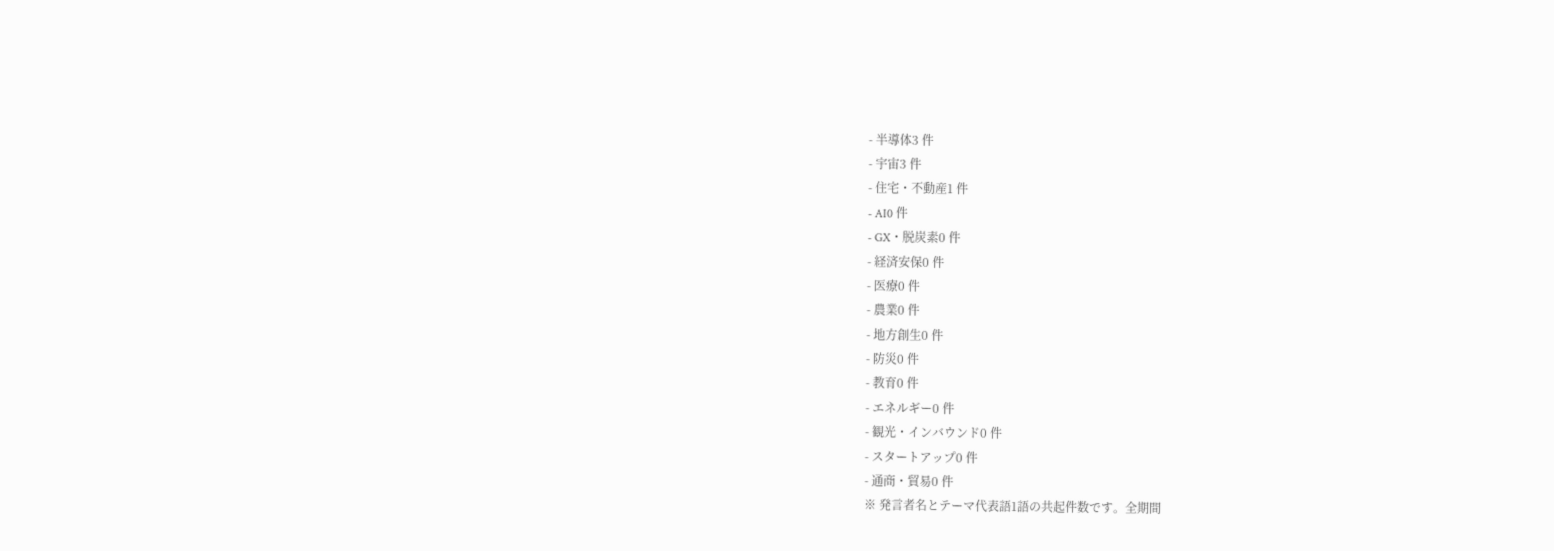- 半導体3 件
- 宇宙3 件
- 住宅・不動産1 件
- AI0 件
- GX・脱炭素0 件
- 経済安保0 件
- 医療0 件
- 農業0 件
- 地方創生0 件
- 防災0 件
- 教育0 件
- エネルギー0 件
- 観光・インバウンド0 件
- スタートアップ0 件
- 通商・貿易0 件
※ 発言者名とテーマ代表語1語の共起件数です。全期間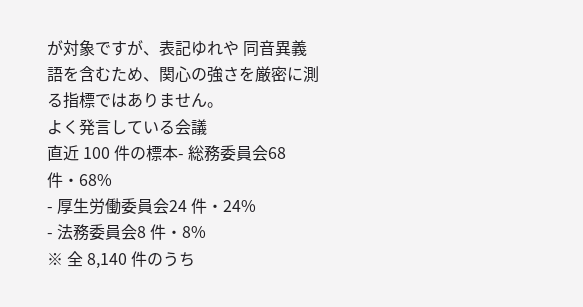が対象ですが、表記ゆれや 同音異義語を含むため、関心の強さを厳密に測る指標ではありません。
よく発言している会議
直近 100 件の標本- 総務委員会68 件・68%
- 厚生労働委員会24 件・24%
- 法務委員会8 件・8%
※ 全 8,140 件のうち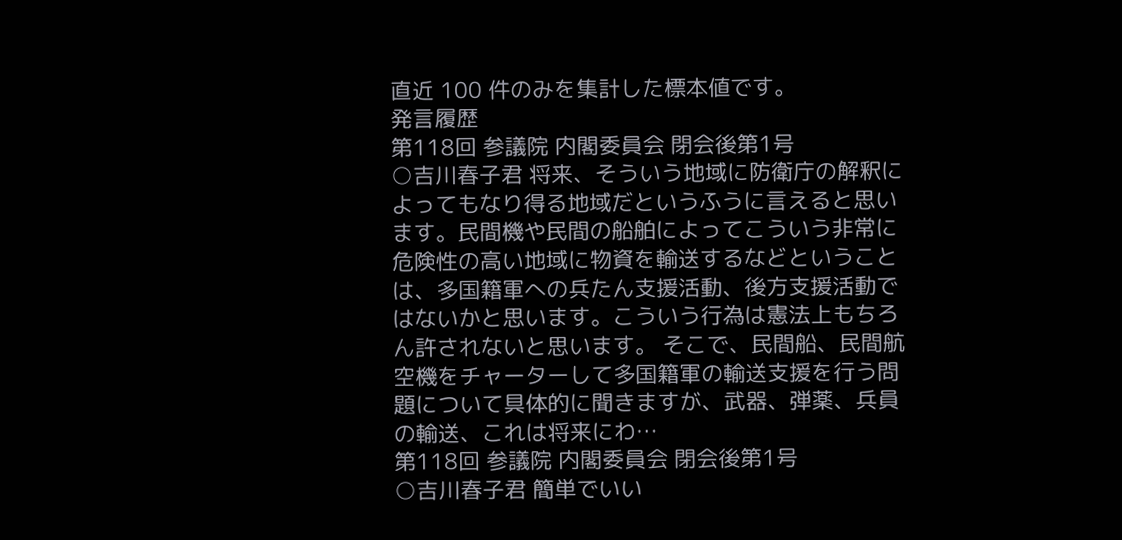直近 100 件のみを集計した標本値です。
発言履歴
第118回 参議院 内閣委員会 閉会後第1号
○吉川春子君 将来、そういう地域に防衛庁の解釈によってもなり得る地域だというふうに言えると思います。民間機や民間の船舶によってこういう非常に危険性の高い地域に物資を輸送するなどということは、多国籍軍への兵たん支援活動、後方支援活動ではないかと思います。こういう行為は憲法上もちろん許されないと思います。 そこで、民間船、民間航空機をチャーターして多国籍軍の輸送支援を行う問題について具体的に聞きますが、武器、弾薬、兵員の輸送、これは将来にわ…
第118回 参議院 内閣委員会 閉会後第1号
○吉川春子君 簡単でいい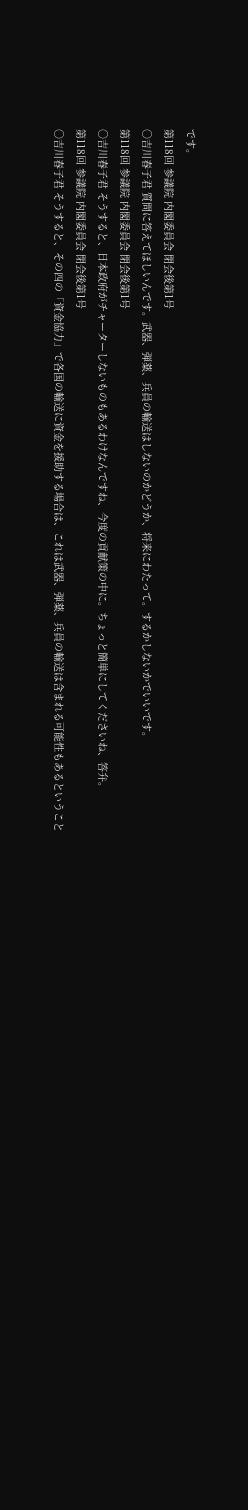です。
第118回 参議院 内閣委員会 閉会後第1号
○吉川春子君 質問に答えてほしいんです。武器、弾薬、兵員の輸送はしないのかどうか、将来にわたって。するかしないかでいいです。
第118回 参議院 内閣委員会 閉会後第1号
○吉川春子君 そうすると、日本政府がチャーターしないものもあるわけなんですね、今度の貢献策の中に。ちょっと簡単にしてくださいね、答弁。
第118回 参議院 内閣委員会 閉会後第1号
○吉川春子君 そうすると、その四の「資金協力」で各国の輸送に資金を援助する場合は、これは武器、弾薬、兵員の輸送は含まれる可能性もあるということ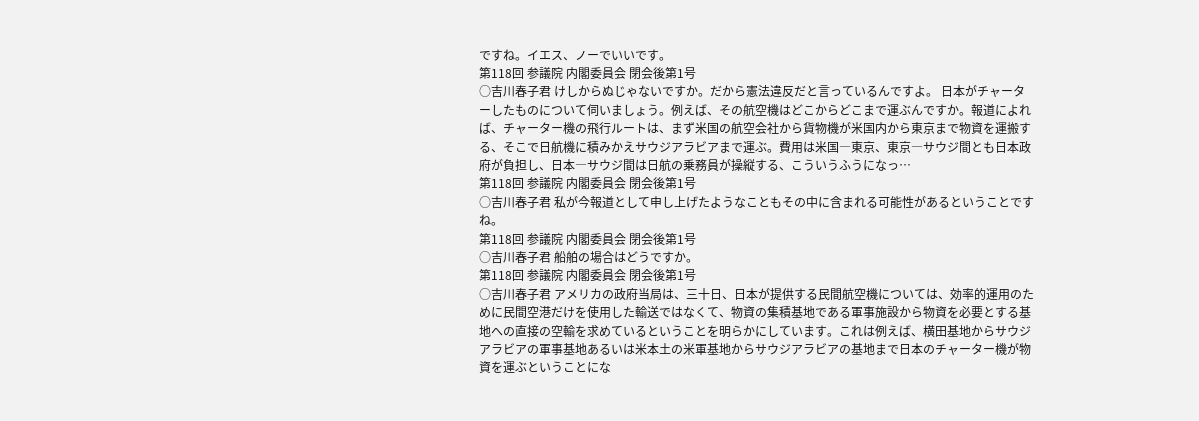ですね。イエス、ノーでいいです。
第118回 参議院 内閣委員会 閉会後第1号
○吉川春子君 けしからぬじゃないですか。だから憲法違反だと言っているんですよ。 日本がチャーターしたものについて伺いましょう。例えば、その航空機はどこからどこまで運ぶんですか。報道によれば、チャーター機の飛行ルートは、まず米国の航空会社から貨物機が米国内から東京まで物資を運搬する、そこで日航機に積みかえサウジアラビアまで運ぶ。費用は米国―東京、東京―サウジ間とも日本政府が負担し、日本―サウジ間は日航の乗務員が操縦する、こういうふうになっ…
第118回 参議院 内閣委員会 閉会後第1号
○吉川春子君 私が今報道として申し上げたようなこともその中に含まれる可能性があるということですね。
第118回 参議院 内閣委員会 閉会後第1号
○吉川春子君 船舶の場合はどうですか。
第118回 参議院 内閣委員会 閉会後第1号
○吉川春子君 アメリカの政府当局は、三十日、日本が提供する民間航空機については、効率的運用のために民間空港だけを使用した輸送ではなくて、物資の集積基地である軍事施設から物資を必要とする基地への直接の空輸を求めているということを明らかにしています。これは例えば、横田基地からサウジアラビアの軍事基地あるいは米本土の米軍基地からサウジアラビアの基地まで日本のチャーター機が物資を運ぶということにな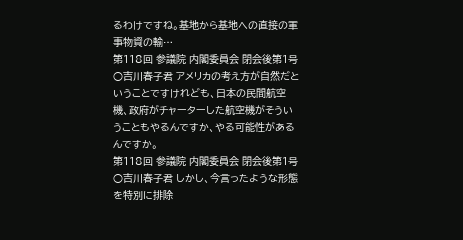るわけですね。基地から基地への直接の軍事物資の輸…
第118回 参議院 内閣委員会 閉会後第1号
○吉川春子君 アメリカの考え方が自然だということですけれども、日本の民間航空機、政府がチャーターした航空機がそういうこともやるんですか、やる可能性があるんですか。
第118回 参議院 内閣委員会 閉会後第1号
○吉川春子君 しかし、今言ったような形態を特別に排除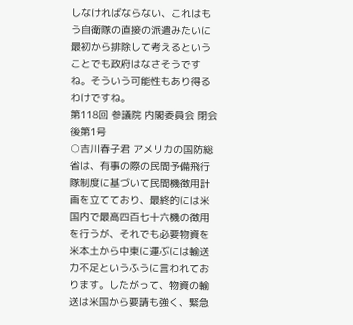しなければならない、これはもう自衛隊の直接の派遣みたいに最初から排除して考えるということでも政府はなさそうですね。そういう可能性もあり得るわけですね。
第118回 参議院 内閣委員会 閉会後第1号
○吉川春子君 アメリカの国防総省は、有事の際の民間予備飛行隊制度に基づいて民間機徴用計画を立てており、最終的には米国内で最高四百七十六機の徴用を行うが、それでも必要物資を米本土から中東に運ぶには輸送力不足というふうに言われております。したがって、物資の輸送は米国から要請も強く、緊急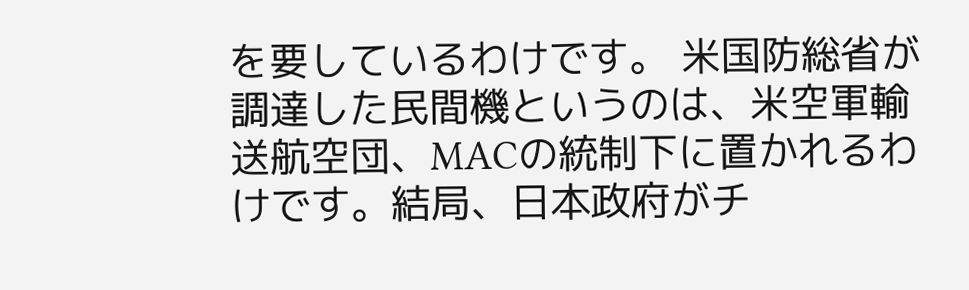を要しているわけです。 米国防総省が調達した民間機というのは、米空軍輸送航空団、MACの統制下に置かれるわけです。結局、日本政府がチ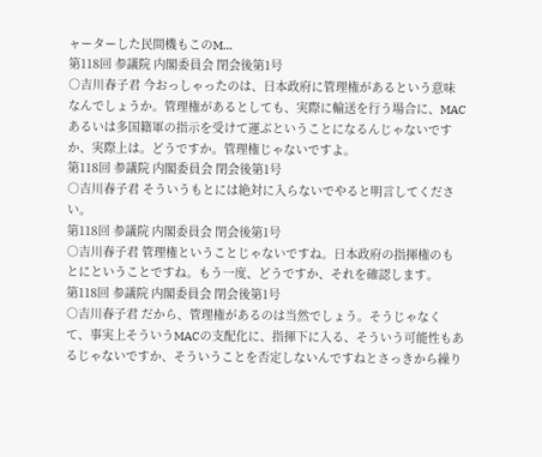ャーターした民間機もこのM…
第118回 参議院 内閣委員会 閉会後第1号
○吉川春子君 今おっしゃったのは、日本政府に管理権があるという意味なんでしょうか。管理権があるとしても、実際に輸送を行う場合に、MACあるいは多国籍軍の指示を受けて運ぶということになるんじゃないですか、実際上は。どうですか。管理権じゃないですよ。
第118回 参議院 内閣委員会 閉会後第1号
○吉川春子君 そういうもとには絶対に入らないでやると明言してください。
第118回 参議院 内閣委員会 閉会後第1号
○吉川春子君 管理権ということじゃないですね。日本政府の指揮権のもとにということですね。もう一度、どうですか、それを確認します。
第118回 参議院 内閣委員会 閉会後第1号
○吉川春子君 だから、管理権があるのは当然でしょう。そうじゃなくて、事実上そういうMACの支配化に、指揮下に入る、そういう可能性もあるじゃないですか、そういうことを否定しないんですねとさっきから繰り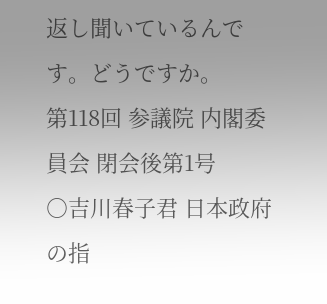返し聞いているんです。どうですか。
第118回 参議院 内閣委員会 閉会後第1号
○吉川春子君 日本政府の指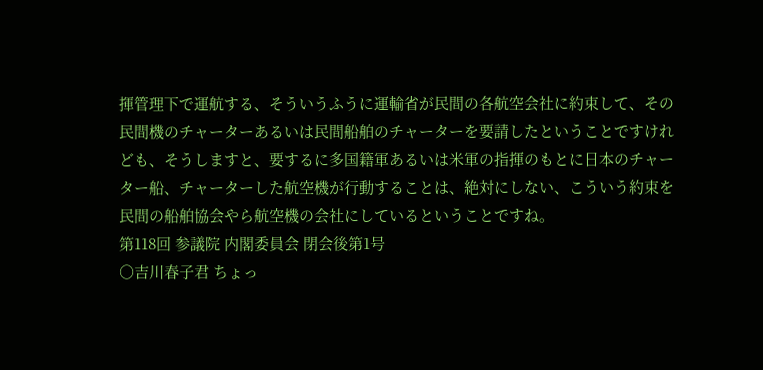揮管理下で運航する、そういうふうに運輸省が民間の各航空会社に約束して、その民間機のチャーターあるいは民間船舶のチャーターを要請したということですけれども、そうしますと、要するに多国籍軍あるいは米軍の指揮のもとに日本のチャーター船、チャーターした航空機が行動することは、絶対にしない、こういう約束を民間の船舶協会やら航空機の会社にしているということですね。
第118回 参議院 内閣委員会 閉会後第1号
○吉川春子君 ちょっ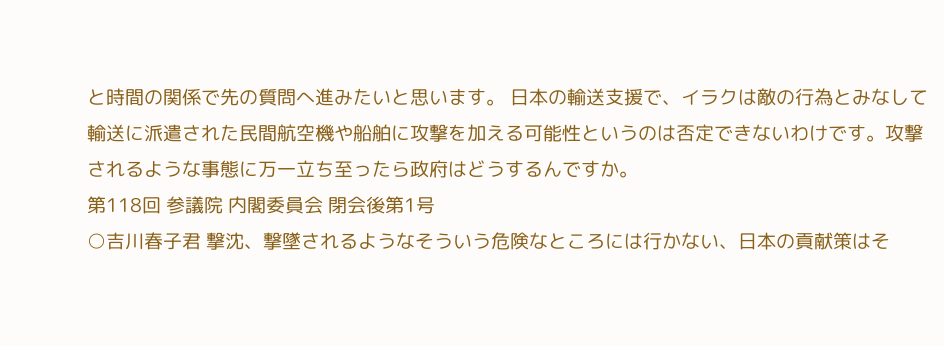と時間の関係で先の質問へ進みたいと思います。 日本の輸送支援で、イラクは敵の行為とみなして輸送に派遣された民間航空機や船舶に攻撃を加える可能性というのは否定できないわけです。攻撃されるような事態に万一立ち至ったら政府はどうするんですか。
第118回 参議院 内閣委員会 閉会後第1号
○吉川春子君 撃沈、撃墜されるようなそういう危険なところには行かない、日本の貢献策はそ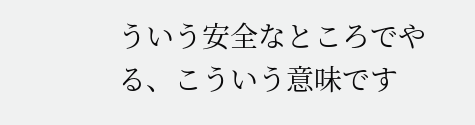ういう安全なところでやる、こういう意味です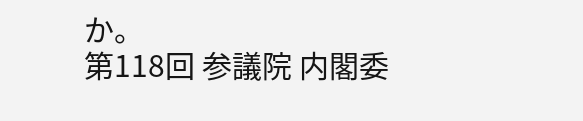か。
第118回 参議院 内閣委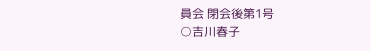員会 閉会後第1号
○吉川春子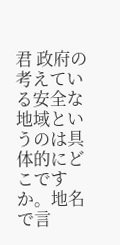君 政府の考えている安全な地域というのは具体的にどこですか。地名で言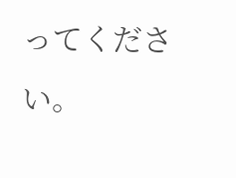ってください。